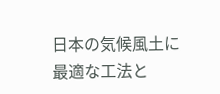日本の気候風土に最適な工法と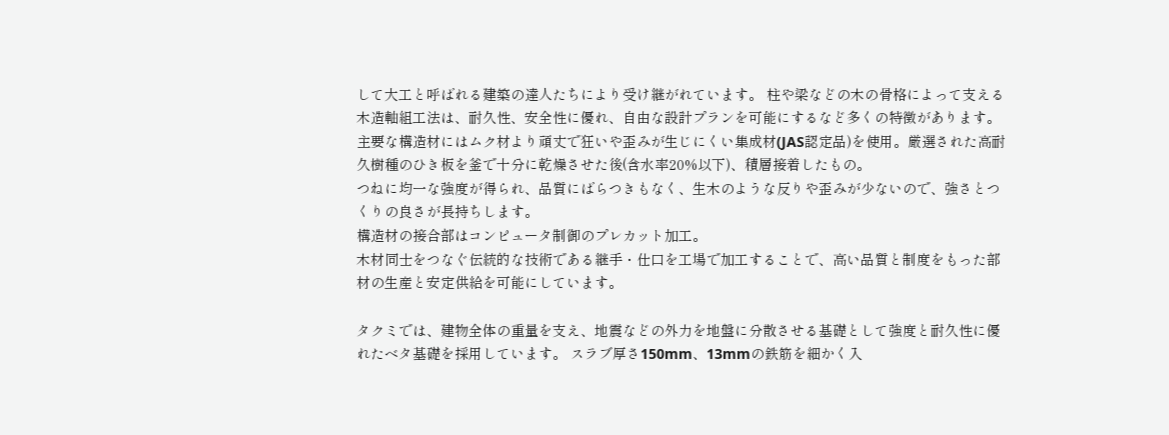して大工と呼ばれる建築の達人たちにより受け継がれています。 柱や梁などの木の骨格によって支える木造軸組工法は、耐久性、安全性に優れ、自由な設計プランを可能にするなど多くの特徴があります。
主要な構造材にはムク材より頑丈で狂いや歪みが生じにくい集成材(JAS認定品)を使用。厳選された高耐久樹種のひき板を釜で十分に乾燥させた後(含水率20%以下)、積層接着したもの。
つねに均一な強度が得られ、品質にばらつきもなく、生木のような反りや歪みが少ないので、強さとつくりの良さが長持ちします。
構造材の接合部はコンピュータ制御のプレカット加工。
木材同士をつなぐ伝統的な技術である継手・仕口を工場で加工することで、高い品質と制度をもった部材の生産と安定供給を可能にしています。

タクミでは、建物全体の重量を支え、地震などの外力を地盤に分散させる基礎として強度と耐久性に優れたベタ基礎を採用しています。 スラブ厚さ150mm、13mmの鉄筋を細かく入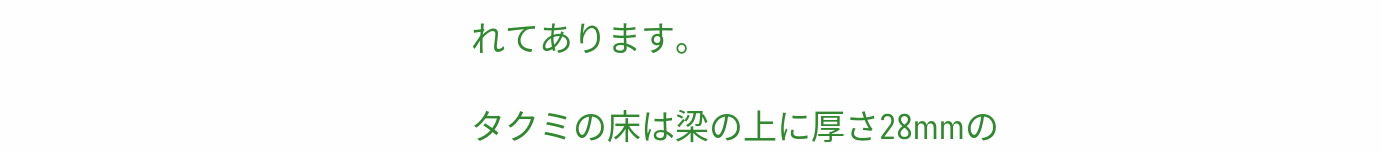れてあります。

タクミの床は梁の上に厚さ28mmの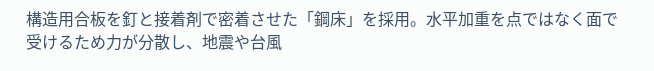構造用合板を釘と接着剤で密着させた「鋼床」を採用。水平加重を点ではなく面で受けるため力が分散し、地震や台風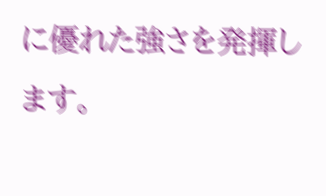に優れた強さを発揮します。